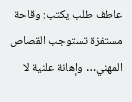عاطف طلب يكتب: وقاحة مستفزة تستوجب القصاص المهني… وإهانة علنية لا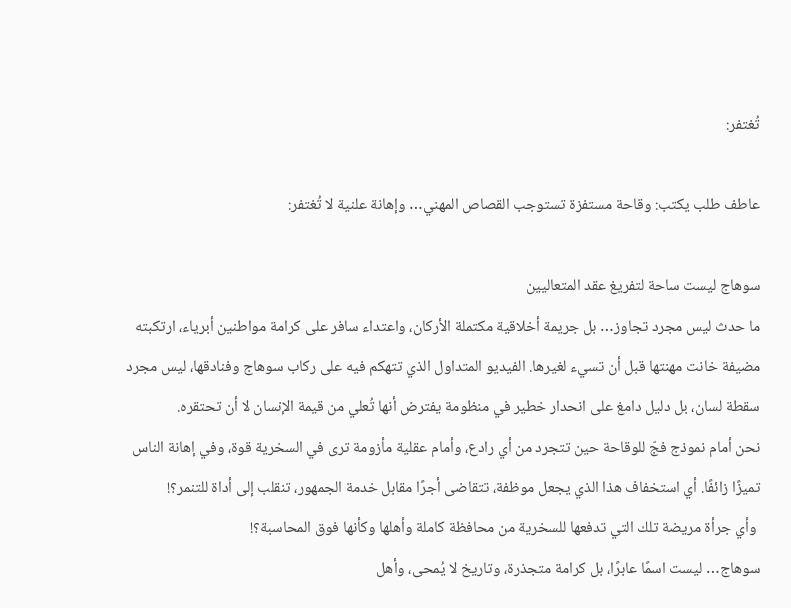تُغتفر:

عاطف طلب يكتب: وقاحة مستفزة تستوجب القصاص المهني… وإهانة علنية لا تُغتفر:

سوهاج ليست ساحة لتفريغ عقد المتعاليين
ما حدث ليس مجرد تجاوز… بل جريمة أخلاقية مكتملة الأركان، واعتداء سافر على كرامة مواطنين أبرياء، ارتكبته مضيفة خانت مهنتها قبل أن تسيء لغيرها. الفيديو المتداول الذي تتهكم فيه على ركاب سوهاج وفنادقها، ليس مجرد سقطة لسان، بل دليل دامغ على انحدار خطير في منظومة يفترض أنها تُعلي من قيمة الإنسان لا أن تحتقره.
نحن أمام نموذج فجّ للوقاحة حين تتجرد من أي رادع، وأمام عقلية مأزومة ترى في السخرية قوة، وفي إهانة الناس تميزًا زائفًا. أي استخفاف هذا الذي يجعل موظفة، تتقاضى أجرًا مقابل خدمة الجمهور، تنقلب إلى أداة للتنمر؟!
 وأي جرأة مريضة تلك التي تدفعها للسخرية من محافظة كاملة وأهلها وكأنها فوق المحاسبة؟!
سوهاج… ليست اسمًا عابرًا، بل كرامة متجذرة، وتاريخ لا يُمحى، وأهل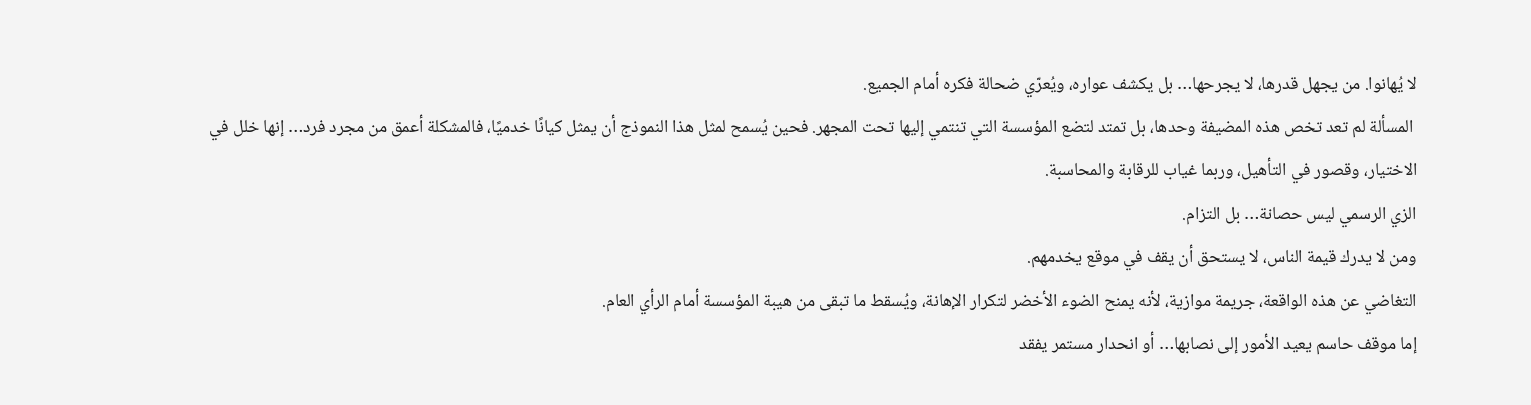لا يُهانوا. من يجهل قدرها، لا يجرحها… بل يكشف عواره، ويُعرّي ضحالة فكره أمام الجميع.
 المسألة لم تعد تخص هذه المضيفة وحدها، بل تمتد لتضع المؤسسة التي تنتمي إليها تحت المجهر. فحين يُسمح لمثل هذا النموذج أن يمثل كيانًا خدميًا، فالمشكلة أعمق من مجرد فرد… إنها خلل في الاختيار، وقصور في التأهيل، وربما غياب للرقابة والمحاسبة.
الزي الرسمي ليس حصانة… بل التزام.
ومن لا يدرك قيمة الناس، لا يستحق أن يقف في موقع يخدمهم.
التغاضي عن هذه الواقعة، جريمة موازية، لأنه يمنح الضوء الأخضر لتكرار الإهانة، ويُسقط ما تبقى من هيبة المؤسسة أمام الرأي العام.
إما موقف حاسم يعيد الأمور إلى نصابها… أو انحدار مستمر يفقد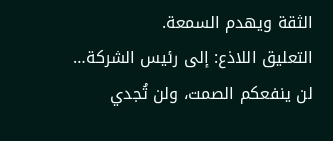الثقة ويهدم السمعة.
التعليق اللاذع: إلى رئيس الشركة…
لن ينفعكم الصمت، ولن تُجدي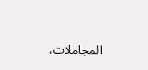المجاملات،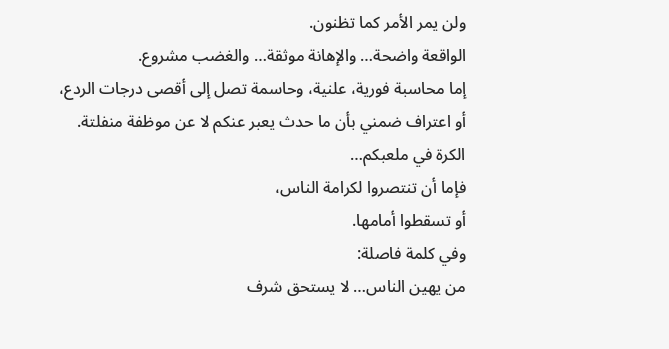ولن يمر الأمر كما تظنون.
الواقعة واضحة… والإهانة موثقة… والغضب مشروع.
إما محاسبة فورية، علنية، وحاسمة تصل إلى أقصى درجات الردع،
أو اعتراف ضمني بأن ما حدث يعبر عنكم لا عن موظفة منفلتة.
الكرة في ملعبكم…
فإما أن تنتصروا لكرامة الناس،
أو تسقطوا أمامها.
وفي كلمة فاصلة:
من يهين الناس… لا يستحق شرف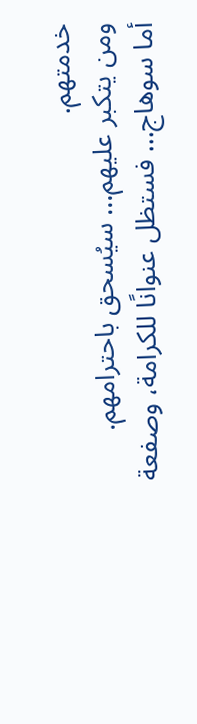خدمتهم.
ومن يتكبر عليهم… سيُسحق باحترامهم.
أما سوهاج… فستظل عنوانًا للكرامة، وصفعة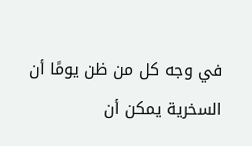في وجه كل من ظن يومًا أن السخرية يمكن أن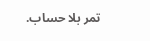تمر بلا حساب.